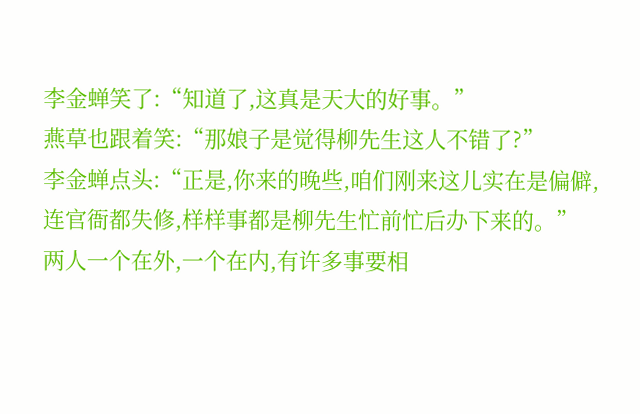李金蝉笑了:“知道了,这真是天大的好事。”
燕草也跟着笑:“那娘子是觉得柳先生这人不错了?”
李金蝉点头:“正是,你来的晚些,咱们刚来这儿实在是偏僻,连官衙都失修,样样事都是柳先生忙前忙后办下来的。”
两人一个在外,一个在内,有许多事要相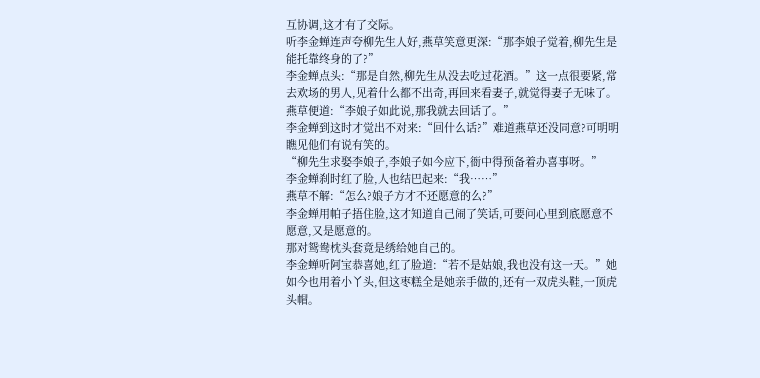互协调,这才有了交际。
听李金蝉连声夸柳先生人好,燕草笑意更深:“那李娘子觉着,柳先生是能托靠终身的了?”
李金蝉点头:“那是自然,柳先生从没去吃过花酒。”这一点很要紧,常去欢场的男人,见着什么都不出奇,再回来看妻子,就觉得妻子无味了。
燕草便道:“李娘子如此说,那我就去回话了。”
李金蝉到这时才觉出不对来:“回什么话?”难道燕草还没同意?可明明瞧见他们有说有笑的。
“柳先生求娶李娘子,李娘子如今应下,衙中得预备着办喜事呀。”
李金蝉刹时红了脸,人也结巴起来:“我……”
燕草不解:“怎么?娘子方才不还愿意的么?”
李金蝉用帕子捂住脸,这才知道自己闹了笑话,可要问心里到底愿意不愿意,又是愿意的。
那对鸳鸯枕头套竟是绣给她自己的。
李金蝉听阿宝恭喜她,红了脸道:“若不是姑娘,我也没有这一天。”她如今也用着小丫头,但这枣糕全是她亲手做的,还有一双虎头鞋,一顶虎头帽。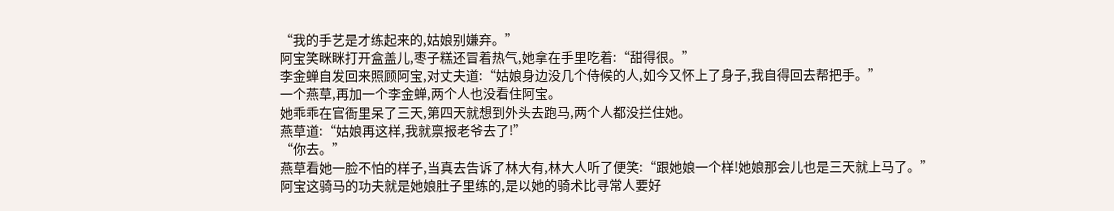“我的手艺是才练起来的,姑娘别嫌弃。”
阿宝笑眯眯打开盒盖儿,枣子糕还冒着热气,她拿在手里吃着:“甜得很。”
李金蝉自发回来照顾阿宝,对丈夫道:“姑娘身边没几个侍候的人,如今又怀上了身子,我自得回去帮把手。”
一个燕草,再加一个李金蝉,两个人也没看住阿宝。
她乖乖在官衙里呆了三天,第四天就想到外头去跑马,两个人都没拦住她。
燕草道:“姑娘再这样,我就禀报老爷去了!”
“你去。”
燕草看她一脸不怕的样子,当真去告诉了林大有,林大人听了便笑:“跟她娘一个样!她娘那会儿也是三天就上马了。”
阿宝这骑马的功夫就是她娘肚子里练的,是以她的骑术比寻常人要好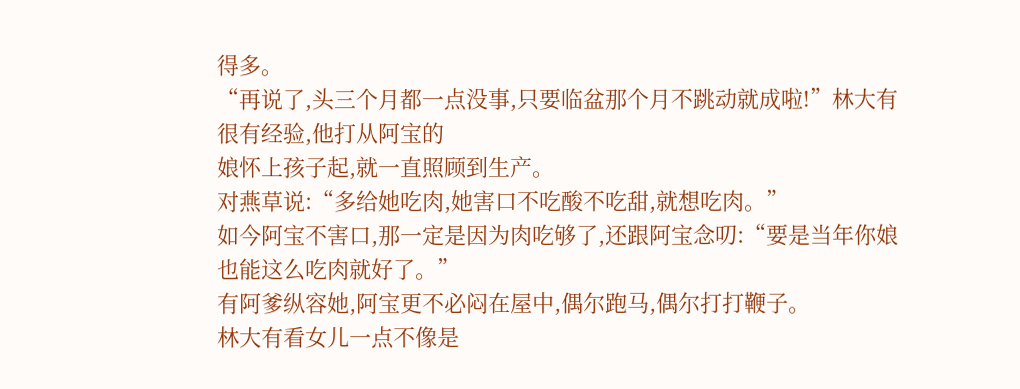得多。
“再说了,头三个月都一点没事,只要临盆那个月不跳动就成啦!”林大有很有经验,他打从阿宝的
娘怀上孩子起,就一直照顾到生产。
对燕草说:“多给她吃肉,她害口不吃酸不吃甜,就想吃肉。”
如今阿宝不害口,那一定是因为肉吃够了,还跟阿宝念叨:“要是当年你娘也能这么吃肉就好了。”
有阿爹纵容她,阿宝更不必闷在屋中,偶尔跑马,偶尔打打鞭子。
林大有看女儿一点不像是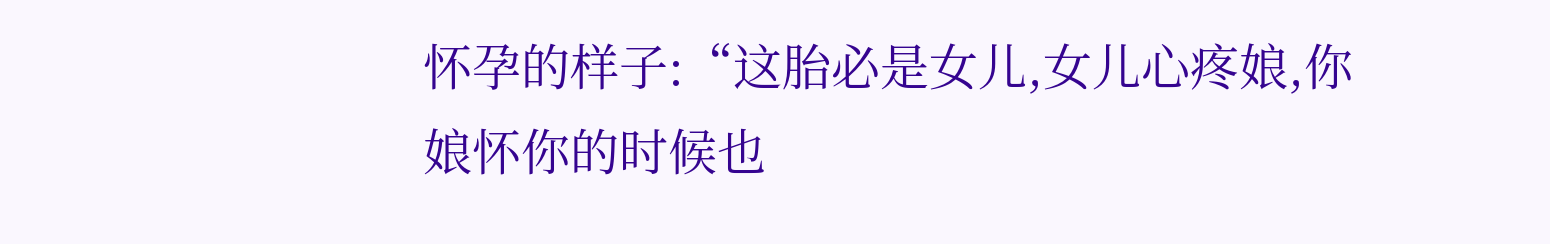怀孕的样子:“这胎必是女儿,女儿心疼娘,你娘怀你的时候也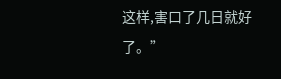这样,害口了几日就好了。”